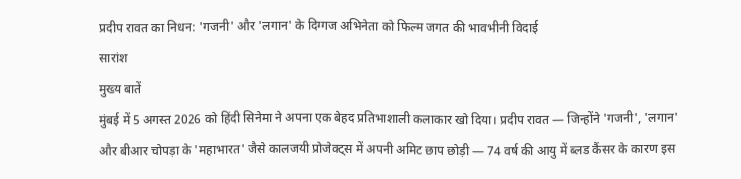प्रदीप रावत का निधन: 'गजनी' और 'लगान' के दिग्गज अभिनेता को फिल्म जगत की भावभीनी विदाई
सारांश
मुख्य बातें
मुंबई में 5 अगस्त 2026 को हिंदी सिनेमा ने अपना एक बेहद प्रतिभाशाली कलाकार खो दिया। प्रदीप रावत — जिन्होंने 'गजनी', 'लगान' और बीआर चोपड़ा के 'महाभारत' जैसे कालजयी प्रोजेक्ट्स में अपनी अमिट छाप छोड़ी — 74 वर्ष की आयु में ब्लड कैंसर के कारण इस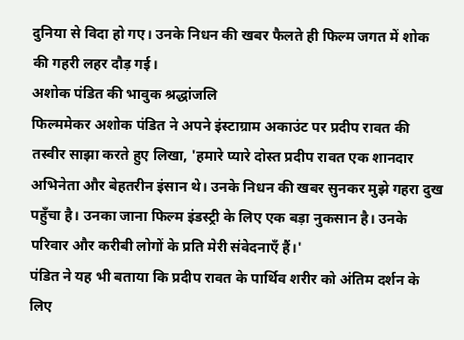दुनिया से विदा हो गए। उनके निधन की खबर फैलते ही फिल्म जगत में शोक की गहरी लहर दौड़ गई।
अशोक पंडित की भावुक श्रद्धांजलि
फिल्ममेकर अशोक पंडित ने अपने इंस्टाग्राम अकाउंट पर प्रदीप रावत की तस्वीर साझा करते हुए लिखा, 'हमारे प्यारे दोस्त प्रदीप रावत एक शानदार अभिनेता और बेहतरीन इंसान थे। उनके निधन की खबर सुनकर मुझे गहरा दुख पहुँचा है। उनका जाना फिल्म इंडस्ट्री के लिए एक बड़ा नुकसान है। उनके परिवार और करीबी लोगों के प्रति मेरी संवेदनाएँ हैं।'
पंडित ने यह भी बताया कि प्रदीप रावत के पार्थिव शरीर को अंतिम दर्शन के लिए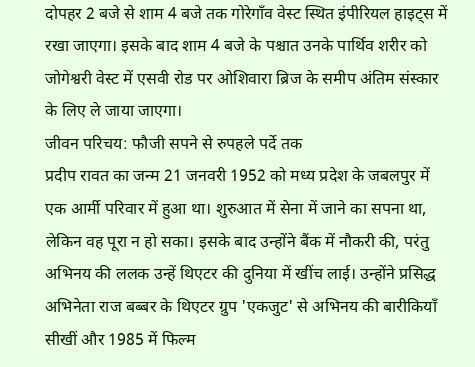दोपहर 2 बजे से शाम 4 बजे तक गोरेगाँव वेस्ट स्थित इंपीरियल हाइट्स में रखा जाएगा। इसके बाद शाम 4 बजे के पश्चात उनके पार्थिव शरीर को जोगेश्वरी वेस्ट में एसवी रोड पर ओशिवारा ब्रिज के समीप अंतिम संस्कार के लिए ले जाया जाएगा।
जीवन परिचय: फौजी सपने से रुपहले पर्दे तक
प्रदीप रावत का जन्म 21 जनवरी 1952 को मध्य प्रदेश के जबलपुर में एक आर्मी परिवार में हुआ था। शुरुआत में सेना में जाने का सपना था, लेकिन वह पूरा न हो सका। इसके बाद उन्होंने बैंक में नौकरी की, परंतु अभिनय की ललक उन्हें थिएटर की दुनिया में खींच लाई। उन्होंने प्रसिद्ध अभिनेता राज बब्बर के थिएटर ग्रुप 'एकजुट' से अभिनय की बारीकियाँ सीखीं और 1985 में फिल्म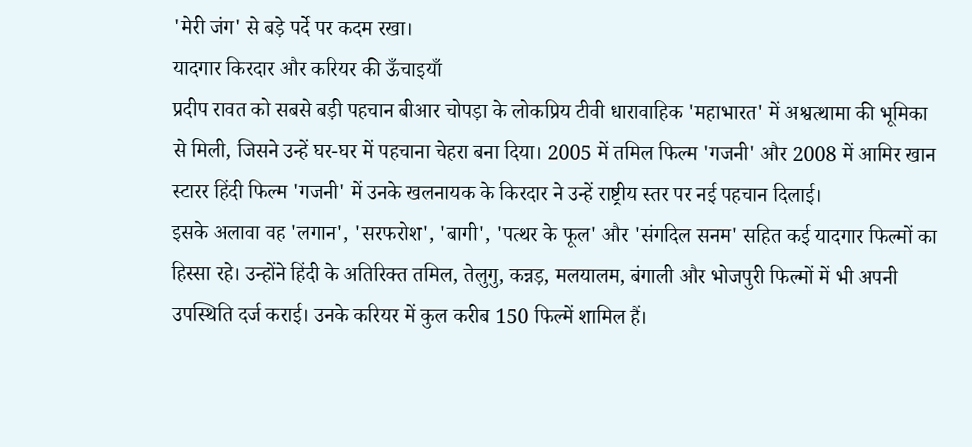'मेरी जंग' से बड़े पर्दे पर कदम रखा।
यादगार किरदार और करियर की ऊँचाइयाँ
प्रदीप रावत को सबसे बड़ी पहचान बीआर चोपड़ा के लोकप्रिय टीवी धारावाहिक 'महाभारत' में अश्वत्थामा की भूमिका से मिली, जिसने उन्हें घर-घर में पहचाना चेहरा बना दिया। 2005 में तमिल फिल्म 'गजनी' और 2008 में आमिर खान स्टारर हिंदी फिल्म 'गजनी' में उनके खलनायक के किरदार ने उन्हें राष्ट्रीय स्तर पर नई पहचान दिलाई।
इसके अलावा वह 'लगान', 'सरफरोश', 'बागी', 'पत्थर के फूल' और 'संगदिल सनम' सहित कई यादगार फिल्मों का हिस्सा रहे। उन्होंने हिंदी के अतिरिक्त तमिल, तेलुगु, कन्नड़, मलयालम, बंगाली और भोजपुरी फिल्मों में भी अपनी उपस्थिति दर्ज कराई। उनके करियर में कुल करीब 150 फिल्में शामिल हैं।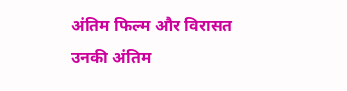अंतिम फिल्म और विरासत
उनकी अंतिम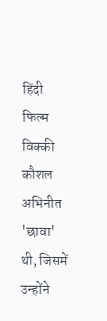हिंदी फिल्म विक्की कौशल अभिनीत 'छावा' थी, जिसमें उन्होंने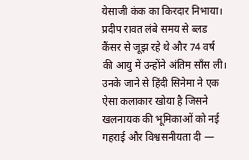येसाजी कंक का किरदार निभाया। प्रदीप रावत लंबे समय से ब्लड कैंसर से जूझ रहे थे और 74 वर्ष की आयु में उन्होंने अंतिम साँस ली। उनके जाने से हिंदी सिनेमा ने एक ऐसा कलाकार खोया है जिसने खलनायक की भूमिकाओं को नई गहराई और विश्वसनीयता दी —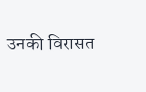उनकी विरासत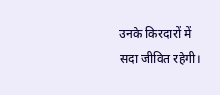उनके किरदारों में सदा जीवित रहेगी।